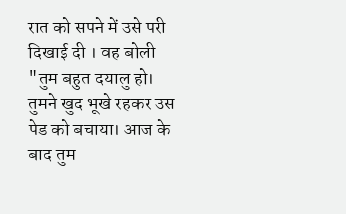रात को सपने में उसे परी दिखाई दी । वह बोली "तुम बहुत दयालु हो। तुमने खुद भूखे रहकर उस पेड को बचाया। आज के बाद तुम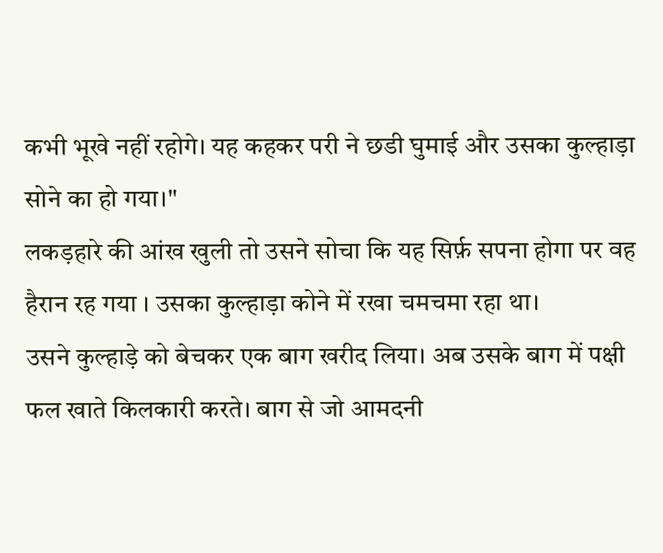कभी भूखे नहीं रहोगे। यह कहकर परी ने छडी घुमाई और उसका कुल्हाड़ा सोने का हो गया।"
लकड़हारे की आंख खुली तो उसने सोचा कि यह सिर्फ़ सपना होगा पर वह हैरान रह गया । उसका कुल्हाड़ा कोने में रखा चमचमा रहा था।
उसने कुल्हाड़े को बेचकर एक बाग खरीद लिया। अब उसके बाग में पक्षी फल खाते किलकारी करते। बाग से जो आमदनी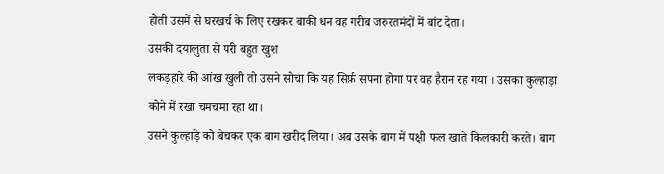होती उसमें से घरखर्च के लिए रखकर बाकी धन वह गरीब जरुरतमंदों में बांट देता।
उसकी दयालुता से परी बहुत खुश
लकड़हारे की आंख खुली तो उसने सोचा कि यह सिर्फ़ सपना होगा पर वह हैरान रह गया । उसका कुल्हाड़ा कोने में रखा चमचमा रहा था।
उसने कुल्हाड़े को बेचकर एक बाग खरीद लिया। अब उसके बाग में पक्षी फल खाते किलकारी करते। बाग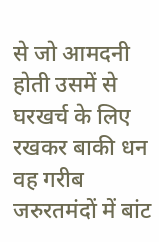से जो आमदनी होती उसमें से घरखर्च के लिए रखकर बाकी धन वह गरीब जरुरतमंदों में बांट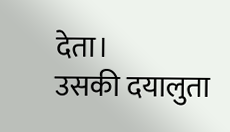देता।
उसकी दयालुता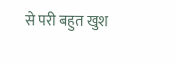से परी बहुत खुश